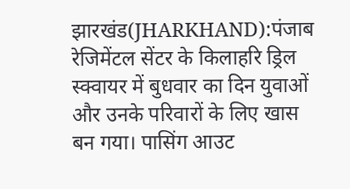झारखंड(JHARKHAND):पंजाब रेजिमेंटल सेंटर के किलाहरि ड्रिल स्क्वायर में बुधवार का दिन युवाओं और उनके परिवारों के लिए खास बन गया। पासिंग आउट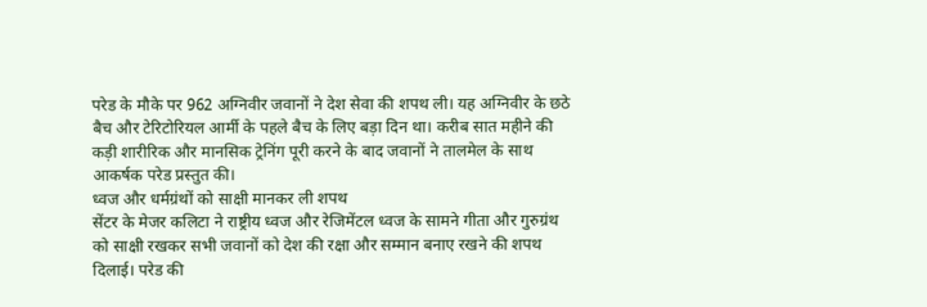परेड के मौके पर 962 अग्निवीर जवानों ने देश सेवा की शपथ ली। यह अग्निवीर के छठे बैच और टेरिटोरियल आर्मी के पहले बैच के लिए बड़ा दिन था। करीब सात महीने की कड़ी शारीरिक और मानसिक ट्रेनिंग पूरी करने के बाद जवानों ने तालमेल के साथ आकर्षक परेड प्रस्तुत की।
ध्वज और धर्मग्रंथों को साक्षी मानकर ली शपथ
सेंटर के मेजर कलिटा ने राष्ट्रीय ध्वज और रेजिमेंटल ध्वज के सामने गीता और गुरुग्रंथ को साक्षी रखकर सभी जवानों को देश की रक्षा और सम्मान बनाए रखने की शपथ दिलाई। परेड की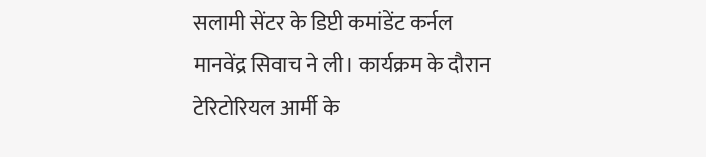सलामी सेंटर के डिप्टी कमांडेंट कर्नल मानवेंद्र सिवाच ने ली। कार्यक्रम के दौरान टेरिटोरियल आर्मी के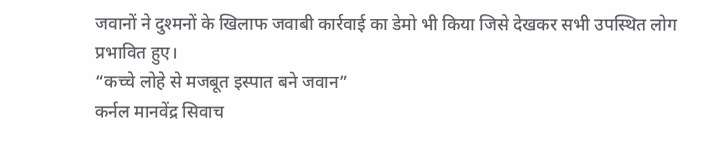जवानों ने दुश्मनों के खिलाफ जवाबी कार्रवाई का डेमो भी किया जिसे देखकर सभी उपस्थित लोग प्रभावित हुए।
“कच्चे लोहे से मजबूत इस्पात बने जवान”
कर्नल मानवेंद्र सिवाच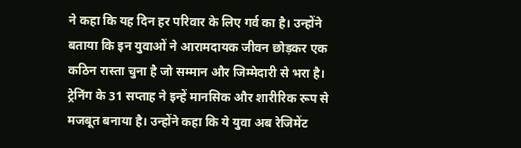ने कहा कि यह दिन हर परिवार के लिए गर्व का है। उन्होंने बताया कि इन युवाओं ने आरामदायक जीवन छोड़कर एक कठिन रास्ता चुना है जो सम्मान और जिम्मेदारी से भरा है। ट्रेनिंग के 31 सप्ताह ने इन्हें मानसिक और शारीरिक रूप से मजबूत बनाया है। उन्होंने कहा कि ये युवा अब रेजिमेंट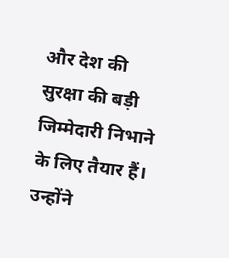और देश की सुरक्षा की बड़ी जिम्मेदारी निभाने के लिए तैयार हैं। उन्होंने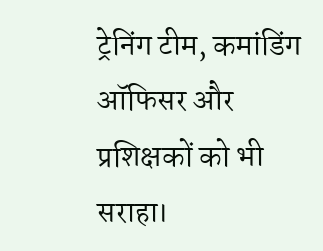ट्रेनिंग टीम, कमांडिंग ऑफिसर और प्रशिक्षकों को भी सराहा।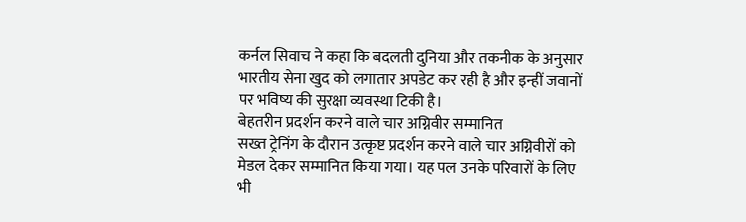कर्नल सिवाच ने कहा कि बदलती दुनिया और तकनीक के अनुसार भारतीय सेना खुद को लगातार अपडेट कर रही है और इन्हीं जवानों पर भविष्य की सुरक्षा व्यवस्था टिकी है।
बेहतरीन प्रदर्शन करने वाले चार अग्निवीर सम्मानित
सख्त ट्रेनिंग के दौरान उत्कृष्ट प्रदर्शन करने वाले चार अग्निवीरों को मेडल देकर सम्मानित किया गया। यह पल उनके परिवारों के लिए भी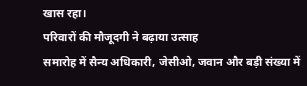खास रहा।
परिवारों की मौजूदगी ने बढ़ाया उत्साह
समारोह में सैन्य अधिकारी, जेसीओ, जवान और बड़ी संख्या में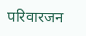परिवारजन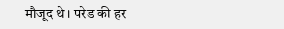मौजूद थे। परेड की हर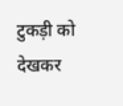टुकड़ी को देखकर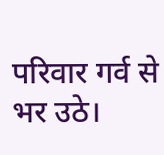परिवार गर्व से भर उठे।